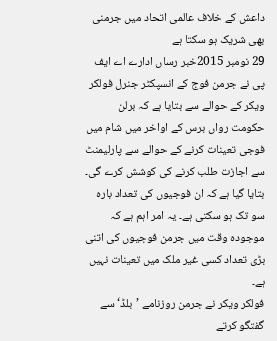داعش کے خلاف عالمی اتحاد میں جرمنی بھی شریک ہو سکتا ہے
29 نومبر 2015خبر رساں ادارے اے ایف پی نے جرمن فوج کے انسپکٹر جنرل فولکر ویکر کے حوالے سے بتایا ہے کہ برلن حکومت رواں برس کے اواخر میں شام میں فوجی تعینات کرنے کے حوالے سے پارلیمنٹ سے اجازت طلب کرنے کی کوشش کرے گی۔ بتایا گیا ہے کہ ان فوجیوں کی تعداد بارہ سو تک ہو سکتی ہے۔ یہ امر اہم ہے کہ موجودہ وقت میں جرمن فوجیوں کی اتنی بڑی تعداد کسی غیر ملک میں تعینات نہیں ہے۔
فولکر ویکر نے جرمن روزنامے ’بلڈ‘ سے گفتگو کرتے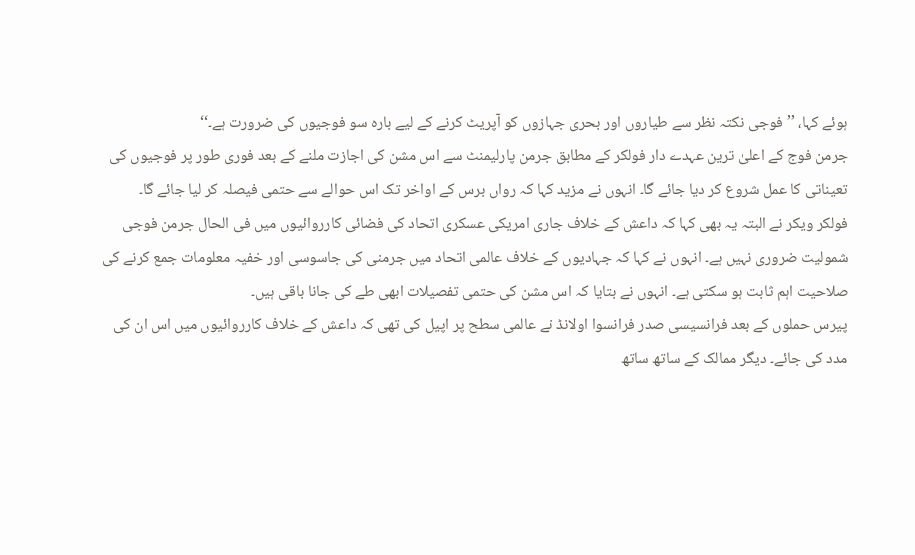ہوئے کہا، ’’فوجی نکتہ نظر سے طیاروں اور بحری جہازوں کو آپریٹ کرنے کے لیے بارہ سو فوجیوں کی ضرورت ہے۔‘‘
جرمن فوج کے اعلیٰ ترین عہدے دار فولکر کے مطابق جرمن پارلیمنٹ سے اس مشن کی اجازت ملنے کے بعد فوری طور پر فوجیوں کی تعیناتی کا عمل شروع کر دیا جائے گا۔ انہوں نے مزید کہا کہ رواں برس کے اواخر تک اس حوالے سے حتمی فیصلہ کر لیا جائے گا۔
فولکر ویکر نے البتہ یہ بھی کہا کہ داعش کے خلاف جاری امریکی عسکری اتحاد کی فضائی کارروائیوں میں فی الحال جرمن فوجی شمولیت ضروری نہیں ہے۔ انہوں نے کہا کہ جہادیوں کے خلاف عالمی اتحاد میں جرمنی کی جاسوسی اور خفیہ معلومات جمع کرنے کی صلاحیت اہم ثابت ہو سکتی ہے۔ انہوں نے بتایا کہ اس مشن کی حتمی تفصیلات ابھی طے کی جانا باقی ہیں۔
پیرس حملوں کے بعد فرانسیسی صدر فرانسوا اولانڈ نے عالمی سطح پر اپیل کی تھی کہ داعش کے خلاف کارروائیوں میں اس ان کی مدد کی جائے۔ دیگر ممالک کے ساتھ ساتھ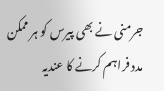جرمنی نے بھی پیرس کو ہر ممکن مدد فراہم کرنے کا عندیہ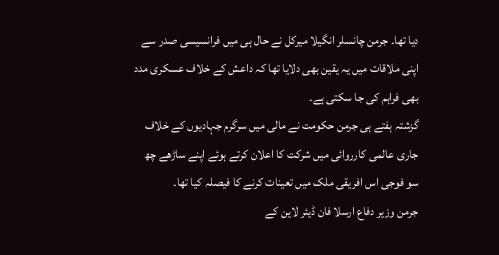دیا تھا۔ جرمن چانسلر انگیلا میرکل نے حال ہی میں فرانسیسی صدر سے اپنی ملاقات میں یہ یقین بھی دلایا تھا کہ داعش کے خلاف عسکری مدد بھی فراہم کی جا سکتی ہے۔
گزشتہ ہفتے ہی جرمن حکومت نے مالی میں سرگرم جہادیوں کے خلاف جاری عالمی کارروائی میں شرکت کا اعلان کرتے ہوئے اپنے ساڑھے چھ سو فوجی اس افریقی ملک میں تعینات کرنے کا فیصلہ کیا تھا۔
جرمن وزیر دفاع ارسلا فان ڈیئر لاین کے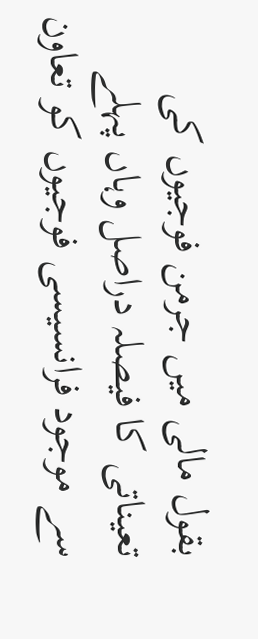بقول مالی میں جرمن فوجیوں کی تعیناتی کا فیصلہ دراصل وہاں پہلے سے موجود فرانسیسی فوجیوں کو تعاون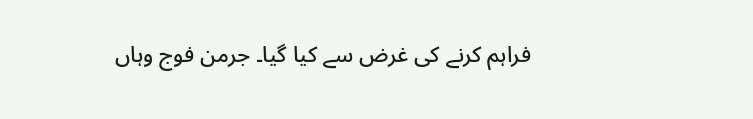فراہم کرنے کی غرض سے کیا گیا۔ جرمن فوج وہاں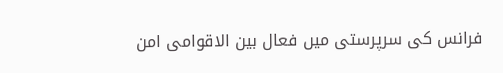فرانس کی سرپرستی میں فعال بین الاقوامی امن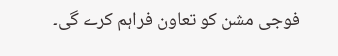فوجی مشن کو تعاون فراہم کرے گی۔